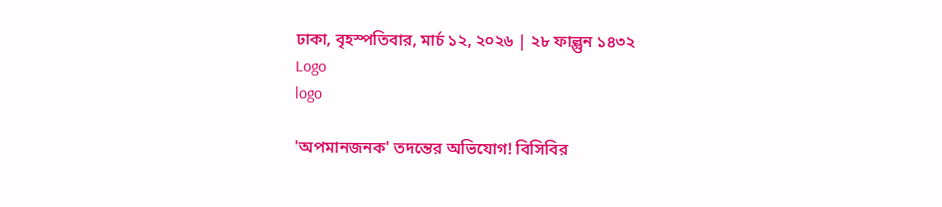ঢাকা, বৃহস্পতিবার, মার্চ ১২, ২০২৬ | ২৮ ফাল্গুন ১৪৩২
Logo
logo

'অপমানজনক' তদন্তের অভিযোগ! বিসিবির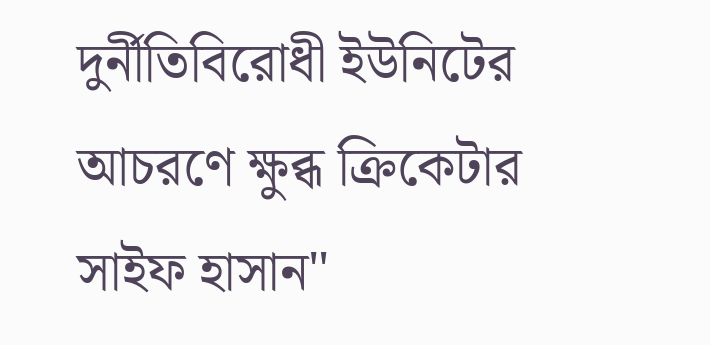দুর্নীতিবিরোধী ইউনিটের আচরণে ক্ষুব্ধ ক্রিকেটার সাইফ হাসান"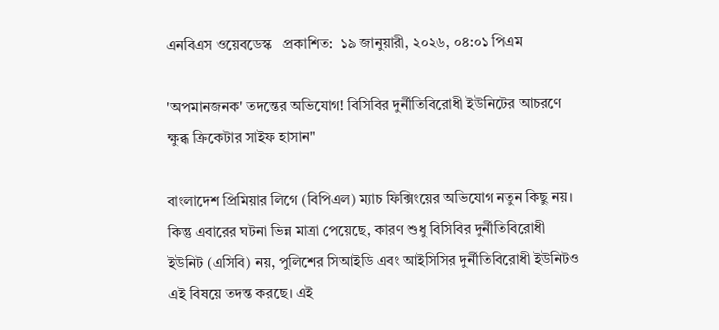এনবিএস ওয়েবডেস্ক   প্রকাশিত:  ১৯ জানুয়ারী, ২০২৬, ০৪:০১ পিএম

'অপমানজনক' তদন্তের অভিযোগ! বিসিবির দুর্নীতিবিরোধী ইউনিটের আচরণে ক্ষুব্ধ ক্রিকেটার সাইফ হাসান"

বাংলাদেশ প্রিমিয়ার লিগে (বিপিএল) ম্যাচ ফিক্সিংয়ের অভিযোগ নতুন কিছু নয়। কিন্তু এবারের ঘটনা ভিন্ন মাত্রা পেয়েছে, কারণ শুধু বিসিবির দুর্নীতিবিরোধী ইউনিট (এসিবি) নয়, পুলিশের সিআইডি এবং আইসিসির দুর্নীতিবিরোধী ইউনিটও এই বিষয়ে তদন্ত করছে। এই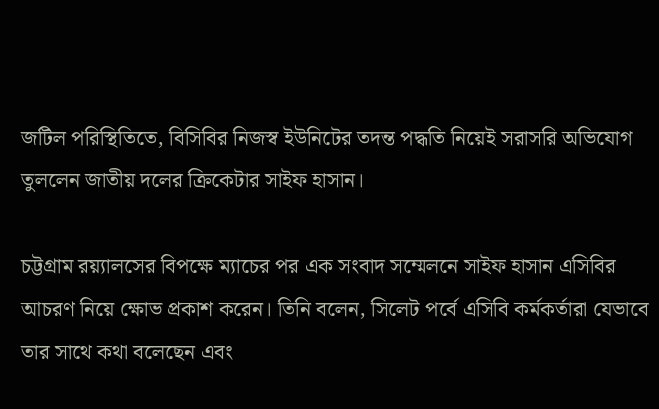জটিল পরিস্থিতিতে, বিসিবির নিজস্ব ইউনিটের তদন্ত পদ্ধতি নিয়েই সরাসরি অভিযোগ তুললেন জাতীয় দলের ক্রিকেটার সাইফ হাসান।

চট্টগ্রাম রয়্যালসের বিপক্ষে ম্যাচের পর এক সংবাদ সম্মেলনে সাইফ হাসান এসিবির আচরণ নিয়ে ক্ষোভ প্রকাশ করেন। তিনি বলেন, সিলেট পর্বে এসিবি কর্মকর্তারা যেভাবে তার সাথে কথা বলেছেন এবং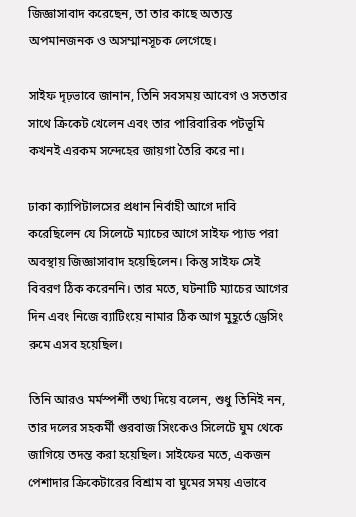জিজ্ঞাসাবাদ করেছেন, তা তার কাছে অত্যন্ত অপমানজনক ও অসম্মানসূচক লেগেছে।

সাইফ দৃঢ়ভাবে জানান, তিনি সবসময় আবেগ ও সততার সাথে ক্রিকেট খেলেন এবং তার পারিবারিক পটভূমি কখনই এরকম সন্দেহের জায়গা তৈরি করে না।

ঢাকা ক্যাপিটালসের প্রধান নির্বাহী আগে দাবি করেছিলেন যে সিলেটে ম্যাচের আগে সাইফ প্যাড পরা অবস্থায় জিজ্ঞাসাবাদ হয়েছিলেন। কিন্তু সাইফ সেই বিবরণ ঠিক করেননি। তার মতে, ঘটনাটি ম্যাচের আগের দিন এবং নিজে ব্যাটিংয়ে নামার ঠিক আগ মুহূর্তে ড্রেসিং রুমে এসব হয়েছিল।

তিনি আরও মর্মস্পর্শী তথ্য দিয়ে বলেন, শুধু তিনিই নন, তার দলের সহকর্মী গুরবাজ সিংকেও সিলেটে ঘুম থেকে জাগিয়ে তদন্ত করা হয়েছিল। সাইফের মতে, একজন পেশাদার ক্রিকেটারের বিশ্রাম বা ঘুমের সময় এভাবে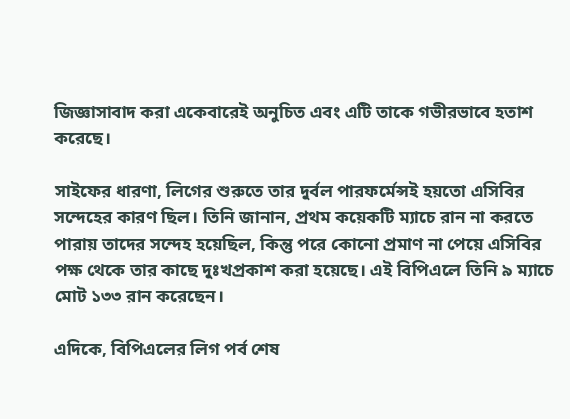জিজ্ঞাসাবাদ করা একেবারেই অনুচিত এবং এটি তাকে গভীরভাবে হতাশ করেছে।

সাইফের ধারণা, লিগের শুরুতে তার দুর্বল পারফর্মেন্সই হয়তো এসিবির সন্দেহের কারণ ছিল। তিনি জানান, প্রথম কয়েকটি ম্যাচে রান না করতে পারায় তাদের সন্দেহ হয়েছিল, কিন্তু পরে কোনো প্রমাণ না পেয়ে এসিবির পক্ষ থেকে তার কাছে দুঃখপ্রকাশ করা হয়েছে। এই বিপিএলে তিনি ৯ ম্যাচে মোট ১৩৩ রান করেছেন।

এদিকে, বিপিএলের লিগ পর্ব শেষ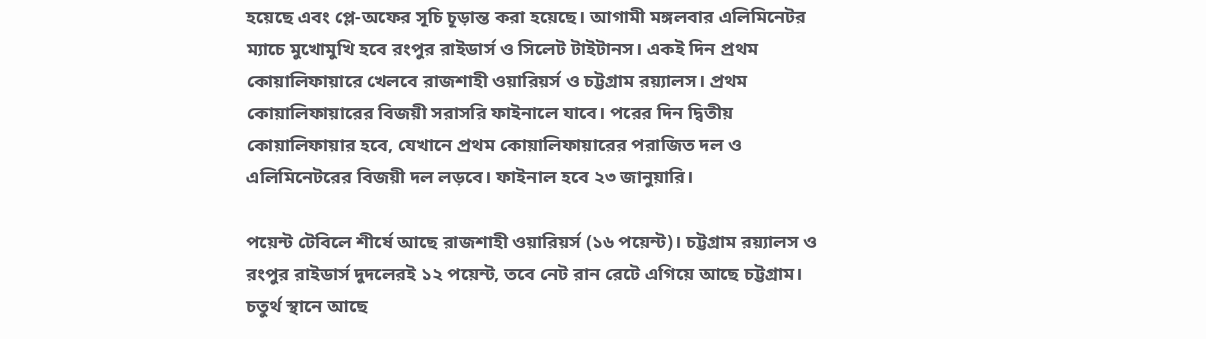হয়েছে এবং প্লে-অফের সূচি চূড়ান্ত করা হয়েছে। আগামী মঙ্গলবার এলিমিনেটর ম্যাচে মুখোমুখি হবে রংপুর রাইডার্স ও সিলেট টাইটানস। একই দিন প্রথম কোয়ালিফায়ারে খেলবে রাজশাহী ওয়ারিয়র্স ও চট্টগ্রাম রয়্যালস। প্রথম কোয়ালিফায়ারের বিজয়ী সরাসরি ফাইনালে যাবে। পরের দিন দ্বিতীয় কোয়ালিফায়ার হবে, যেখানে প্রথম কোয়ালিফায়ারের পরাজিত দল ও এলিমিনেটরের বিজয়ী দল লড়বে। ফাইনাল হবে ২৩ জানুয়ারি।

পয়েন্ট টেবিলে শীর্ষে আছে রাজশাহী ওয়ারিয়র্স (১৬ পয়েন্ট)। চট্টগ্রাম রয়্যালস ও রংপুর রাইডার্স দুদলেরই ১২ পয়েন্ট, তবে নেট রান রেটে এগিয়ে আছে চট্টগ্রাম। চতুর্থ স্থানে আছে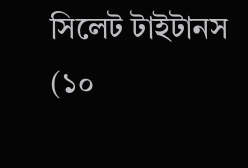সিলেট টাইটানস (১০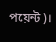পয়েন্ট)।